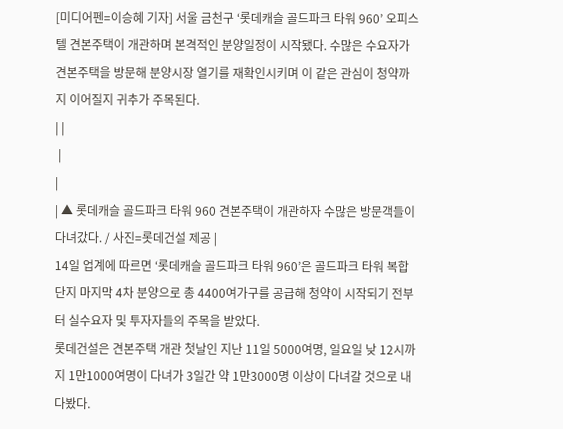[미디어펜=이승혜 기자] 서울 금천구 ‘롯데캐슬 골드파크 타워 960’ 오피스텔 견본주택이 개관하며 본격적인 분양일정이 시작됐다. 수많은 수요자가 견본주택을 방문해 분양시장 열기를 재확인시키며 이 같은 관심이 청약까지 이어질지 귀추가 주목된다.
| |
 |
|
| ▲ 롯데캐슬 골드파크 타워 960 견본주택이 개관하자 수많은 방문객들이 다녀갔다. / 사진=롯데건설 제공 |
14일 업계에 따르면 ‘롯데캐슬 골드파크 타워 960’은 골드파크 타워 복합단지 마지막 4차 분양으로 총 4400여가구를 공급해 청약이 시작되기 전부터 실수요자 및 투자자들의 주목을 받았다.
롯데건설은 견본주택 개관 첫날인 지난 11일 5000여명, 일요일 낮 12시까지 1만1000여명이 다녀가 3일간 약 1만3000명 이상이 다녀갈 것으로 내다봤다.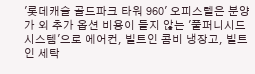'롯데캐슬 골드파크 타워 960' 오피스텔은 분양가 외 추가 옵션 비용이 들지 않는 '풀퍼니시드 시스템'으로 에어컨, 빌트인 콤비 냉장고, 빌트인 세탁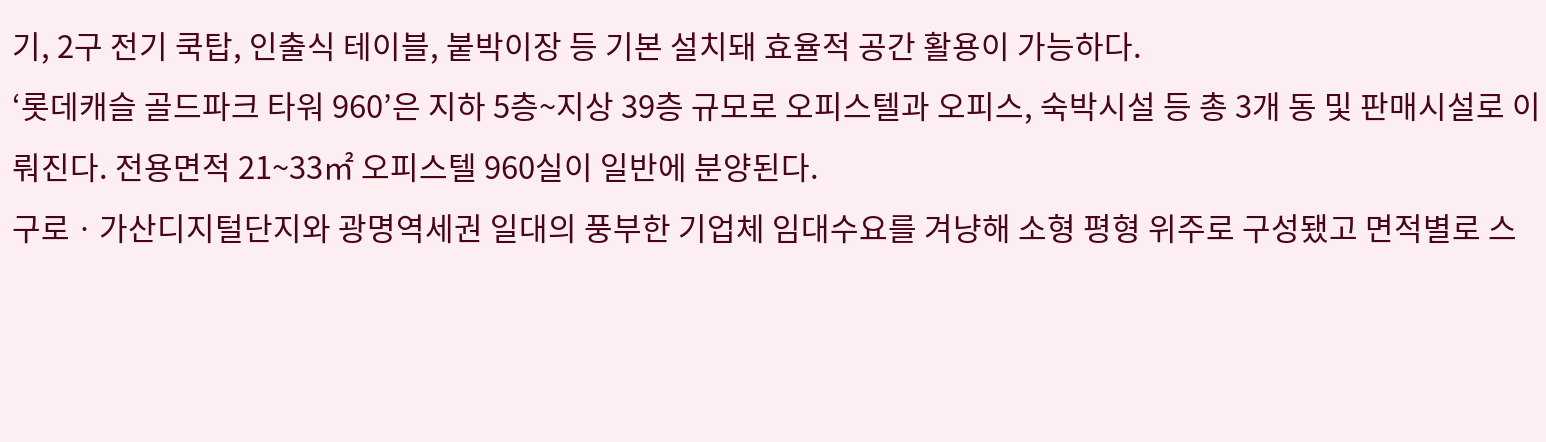기, 2구 전기 쿡탑, 인출식 테이블, 붙박이장 등 기본 설치돼 효율적 공간 활용이 가능하다.
‘롯데캐슬 골드파크 타워 960’은 지하 5층~지상 39층 규모로 오피스텔과 오피스, 숙박시설 등 총 3개 동 및 판매시설로 이뤄진다. 전용면적 21~33㎡ 오피스텔 960실이 일반에 분양된다.
구로ㆍ가산디지털단지와 광명역세권 일대의 풍부한 기업체 임대수요를 겨냥해 소형 평형 위주로 구성됐고 면적별로 스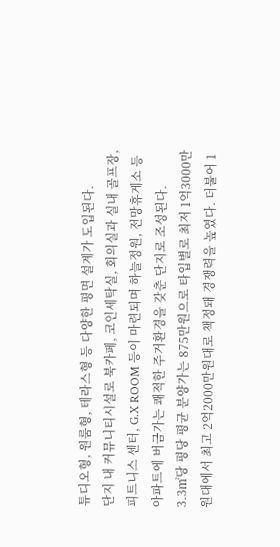튜디오형, 원룸형, 테라스형 등 다양한 평면 설계가 도입된다.
단지 내 커뮤니티시설로 북카페, 코인세탁실, 회의실과 실내 골프장, 피트니스 센터, G.X ROOM 등이 마련되며 하늘정원, 전망휴게소 등 아파트에 버금가는 쾌적한 주거환경을 갖춘 단지로 조성된다.
3.3㎡당 평당 평균 분양가는 875만원으로 타입별로 최저 1억3000만원대에서 최고 2억2000만원대로 책정돼 경쟁력을 높였다. 더불어 1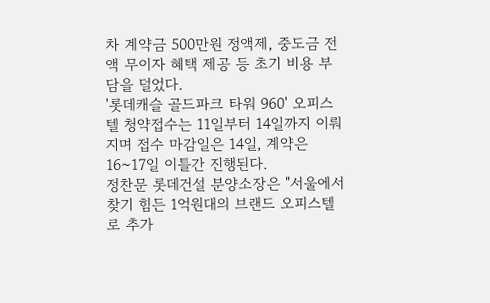차 계약금 500만원 정액제, 중도금 전액 무이자 혜택 제공 등 초기 비용 부담을 덜었다.
'롯데캐슬 골드파크 타워 960' 오피스텔 청약접수는 11일부터 14일까지 이뤄지며 접수 마감일은 14일, 계약은 16~17일 이틀간 진행된다.
정찬문 롯데건설 분양소장은 "서울에서 찾기 힘든 1억원대의 브랜드 오피스텔로 추가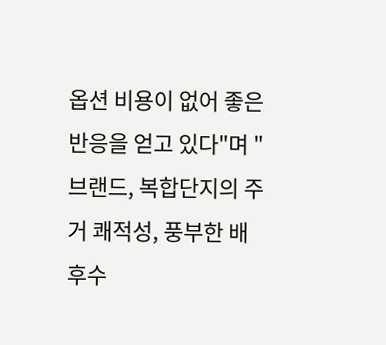옵션 비용이 없어 좋은 반응을 얻고 있다"며 "브랜드, 복합단지의 주거 쾌적성, 풍부한 배후수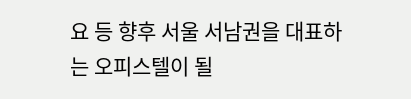요 등 향후 서울 서남권을 대표하는 오피스텔이 될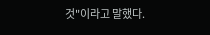것"이라고 말했다.